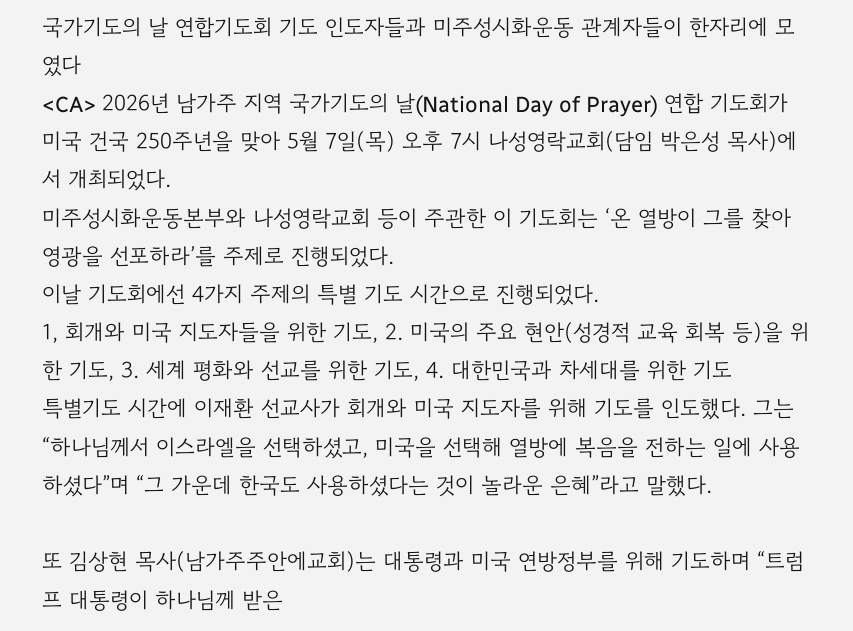국가기도의 날 연합기도회 기도 인도자들과 미주성시화운동 관계자들이 한자리에 모였다
<CA> 2026년 남가주 지역 국가기도의 날(National Day of Prayer) 연합 기도회가 미국 건국 250주년을 맞아 5월 7일(목) 오후 7시 나성영락교회(담임 박은성 목사)에서 개최되었다.
미주성시화운동본부와 나성영락교회 등이 주관한 이 기도회는 ‘온 열방이 그를 찾아 영광을 선포하라’를 주제로 진행되었다.
이날 기도회에선 4가지 주제의 특별 기도 시간으로 진행되었다.
1, 회개와 미국 지도자들을 위한 기도, 2. 미국의 주요 현안(성경적 교육 회복 등)을 위한 기도, 3. 세계 평화와 선교를 위한 기도, 4. 대한민국과 차세대를 위한 기도
특별기도 시간에 이재환 선교사가 회개와 미국 지도자를 위해 기도를 인도했다. 그는 “하나님께서 이스라엘을 선택하셨고, 미국을 선택해 열방에 복음을 전하는 일에 사용하셨다”며 “그 가운데 한국도 사용하셨다는 것이 놀라운 은혜”라고 말했다.

또 김상현 목사(남가주주안에교회)는 대통령과 미국 연방정부를 위해 기도하며 “트럼프 대통령이 하나님께 받은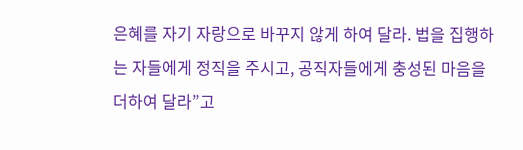은혜를 자기 자랑으로 바꾸지 않게 하여 달라. 법을 집행하는 자들에게 정직을 주시고, 공직자들에게 충성된 마음을 더하여 달라”고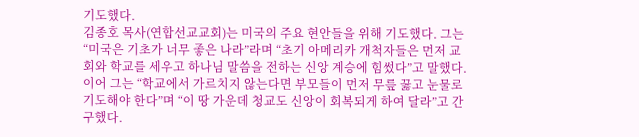기도했다.
김종호 목사(연합선교교회)는 미국의 주요 현안들을 위해 기도했다. 그는 “미국은 기초가 너무 좋은 나라”라며 “초기 아메리카 개척자들은 먼저 교회와 학교를 세우고 하나님 말씀을 전하는 신앙 계승에 힘썼다”고 말했다.
이어 그는 “학교에서 가르치지 않는다면 부모들이 먼저 무릎 꿇고 눈물로 기도해야 한다”며 “이 땅 가운데 청교도 신앙이 회복되게 하여 달라”고 간구했다.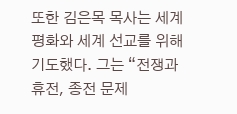또한 김은목 목사는 세계 평화와 세계 선교를 위해 기도했다. 그는 “전쟁과 휴전, 종전 문제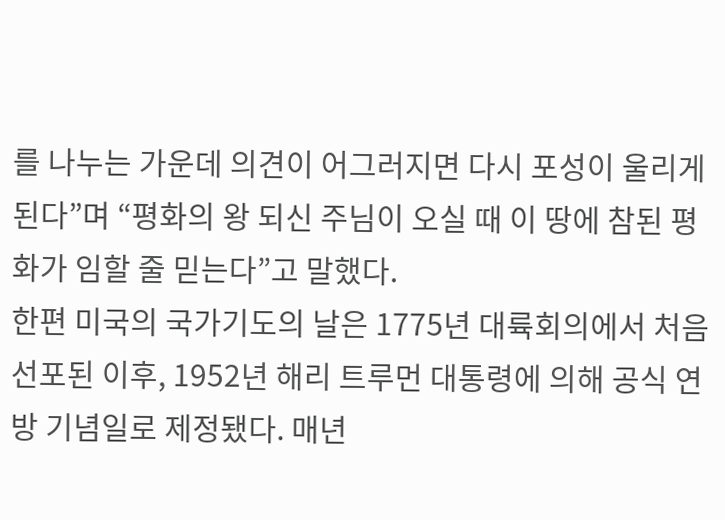를 나누는 가운데 의견이 어그러지면 다시 포성이 울리게 된다”며 “평화의 왕 되신 주님이 오실 때 이 땅에 참된 평화가 임할 줄 믿는다”고 말했다.
한편 미국의 국가기도의 날은 1775년 대륙회의에서 처음 선포된 이후, 1952년 해리 트루먼 대통령에 의해 공식 연방 기념일로 제정됐다. 매년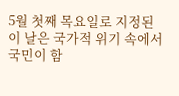5월 첫째 목요일로 지정된 이 날은 국가적 위기 속에서 국민이 함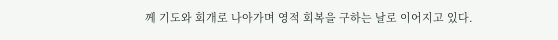께 기도와 회개로 나아가며 영적 회복을 구하는 날로 이어지고 있다.